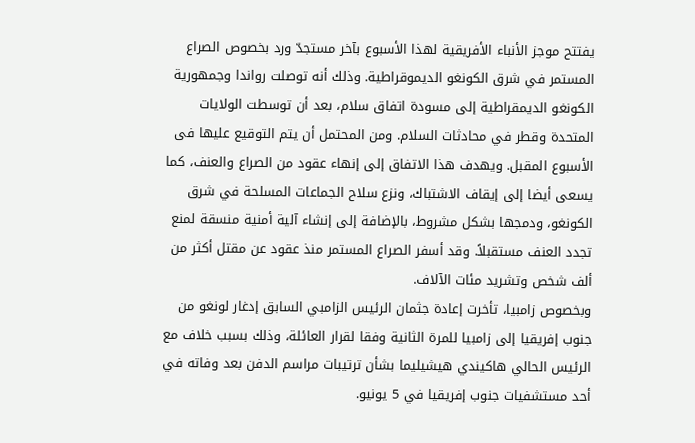يفتتح موجز الأنباء الأفريقية لهذا الأسبوع بآخر مستجدّ ورد بخصوص الصراع المستمر في شرق الكونغو الديموقراطية. وذلك أنه توصلت رواندا وجمهورية الكونغو الديمقراطية إلى مسودة اتفاق سلام، بعد أن توسطت الولايات المتحدة وقطر في محادثات السلام. ومن المحتمل أن يتم التوقيع عليها فى الأسبوع المقبل. ويهدف هذا الاتفاق إلى إنهاء عقود من الصراع والعنف، كما يسعى أيضا إلى إيقاف الاشتباك، ونزع سلاح الجماعات المسلحة في شرق الكونغو، ودمجها بشكل مشروط، بالإضافة إلى إنشاء آلية أمنية منسقة لمنع تجدد العنف مستقبلاً. وقد أسفر الصراع المستمر منذ عقود عن مقتل أكثر من ألف شخص وتشريد مئات الآلاف.
وبخصوص زامبيا، تأخرت إعادة جثمان الرئيس الزامبي السابق إدغار لونغو من جنوب إفريقيا إلى زامبيا للمرة الثانية وفقا لقرار العائلة، وذلك بسبب خلاف مع الرئيس الحالي هاكيندي هيشيليما بشأن ترتيبات مراسم الدفن بعد وفاته في أحد مستشفيات جنوب إفريقيا في 5 يونيو.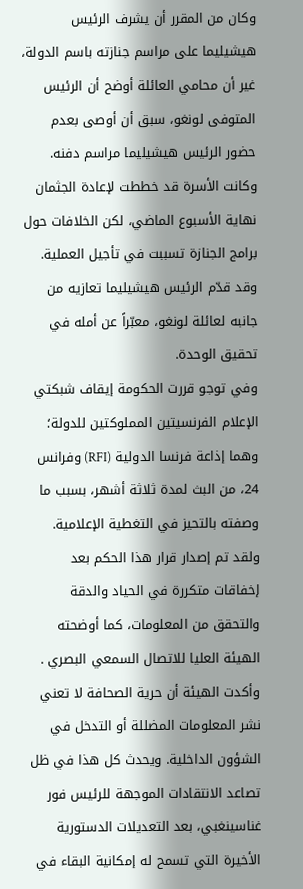وكان من المقرر أن يشرف الرئيس هيشيليما على مراسم جنازته باسم الدولة، غير أن محامي العائلة أوضح أن الرئيس المتوفى لونغو، سبق أن أوصى بعدم حضور الرئيس هيشيليما مراسم دفنه. وكانت الأسرة قد خططت لإعادة الجثمان نهاية الأسبوع الماضي، لكن الخلافات حول برامج الجنازة تسببت في تأجيل العملية. وقد قدّم الرئيس هيشيليما تعازيه من جانبه لعائلة لونغو، معبّراً عن أمله في تحقيق الوحدة.
وفي توجو قررت الحكومة إيقاف شبكتي الإعلام الفرنسيتين المملوكتين للدولة؛ وهما إذاعة فرنسا الدولية (RFI) وفرانس 24، من البث لمدة ثلاثة أشهر، بسبب ما وصفته بالتحيز في التغطية الإعلامية. ولقد تم إصدار قرار هذا الحكم بعد إخفاقات متكررة في الحياد والدقة والتحقق من المعلومات، كما أوضحته الهيئة العليا للاتصال السمعي البصري . وأكدت الهيئة أن حرية الصحافة لا تعني نشر المعلومات المضللة أو التدخل في الشؤون الداخلية. ويحدث كل هذا في ظل تصاعد الانتقادات الموجهة للرئيس فور غناسينغبي، بعد التعديلات الدستورية الأخيرة التي تسمح له إمكانية البقاء في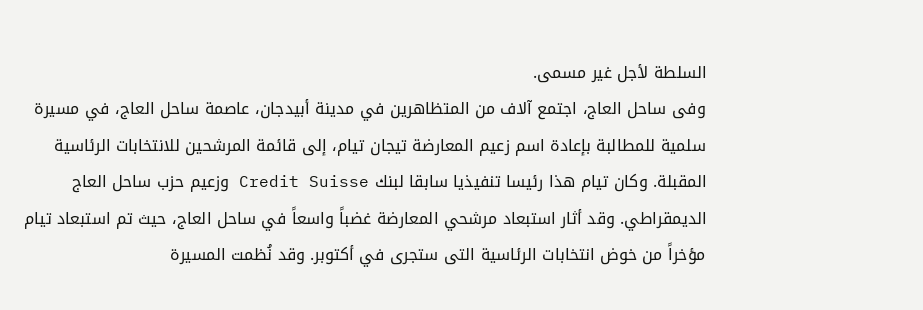السلطة لأجل غير مسمى.
وفى ساحل العاج، اجتمع آلاف من المتظاهرين في مدينة أبيدجان، عاصمة ساحل العاج، في مسيرة سلمية للمطالبة بإعادة اسم زعيم المعارضة تيجان تيام، إلى قائمة المرشحين للانتخابات الرئاسية المقبلة. وكان تيام هذا رئيسا تنفيذيا سابقا لبنك Credit Suisse وزعيم حزب ساحل العاج الديمقراطي. وقد أثار استبعاد مرشحي المعارضة غضباً واسعاً في ساحل العاج، حيث تم استبعاد تيام مؤخراً من خوض انتخابات الرئاسية التى ستجرى في أكتوبر. وقد نُظمت المسيرة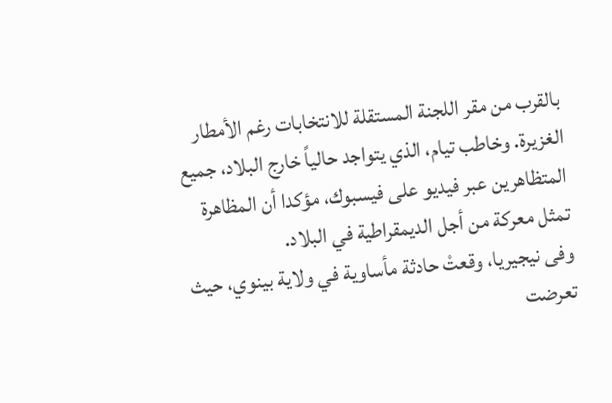بالقرب من مقر اللجنة المستقلة للانتخابات رغم الأمطار الغزيرة. وخاطب تيام، الذي يتواجد حالياً خارج البلاد، جميع المتظاهرين عبر فيديو على فيسبوك، مؤكدا أن المظاهرة تمثل معركة من أجل الديمقراطية في البلاد.
وفى نيجيريا، وقعتْ حادثة مأساوية في ولاية بينوي، حيث تعرضت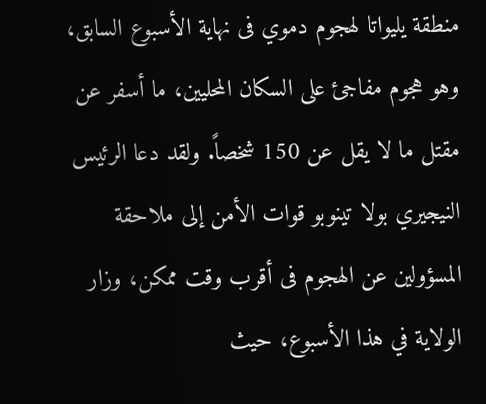منطقة يليواتا لهجوم دموي فى نهاية الأسبوع السابق، وهو هجوم مفاجئ على السكان المحليين، ما أسفر عن مقتل ما لا يقل عن 150 شخصاً. ولقد دعا الرئيس النيجيري بولا تينوبو قوات الأمن إلى ملاحقة المسؤولين عن الهجوم فى أقرب وقت ممكن، وزار الولاية في هذا الأسبوع، حيث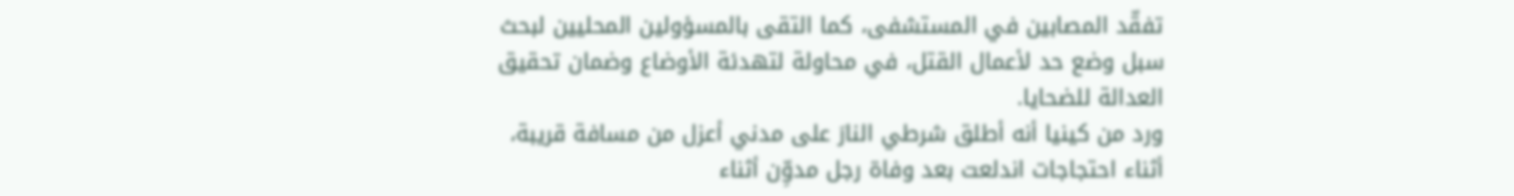تفقّد المصابين في المستشفى، كما التقى بالمسؤولين المحليين لبحث سبل وضع حد لأعمال القتل، في محاولة لتهدئة الأوضاع وضمان تحقيق العدالة للضحايا.
ورد من كينيا أنه أطلق شرطي النارَ على مدني أعزل من مسافة قريبة، أثناء احتجاجات اندلعت بعد وفاة رجل مدوِّن أثناء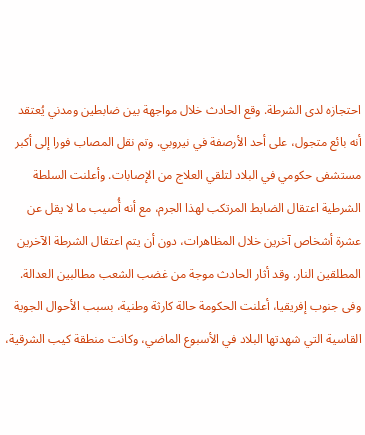احتجازه لدى الشرطة. وقع الحادث خلال مواجهة بين ضابطين ومدني يُعتقد أنه بائع متجول، على أحد الأرصفة في نيروبي. وتم نقل المصاب فورا إلى أكبر مستشفى حكومي في البلاد لتلقي العلاج من الإصابات. وأعلنت السلطة الشرطية اعتقال الضابط المرتكب لهذا الجرم، مع أنه أُصيب ما لا يقل عن عشرة أشخاص آخرين خلال المظاهرات، دون أن يتم اعتقال الشرطة الآخرين المطلقين النار. وقد أثار الحادث موجة من غضب الشعب مطالبين العدالة.
وفى جنوب إفريقيا، أعلنت الحكومة حالة كارثة وطنية، بسبب الأحوال الجوية القاسية التي شهدتها البلاد في الأسبوع الماضي، وكانت منطقة كيب الشرقية،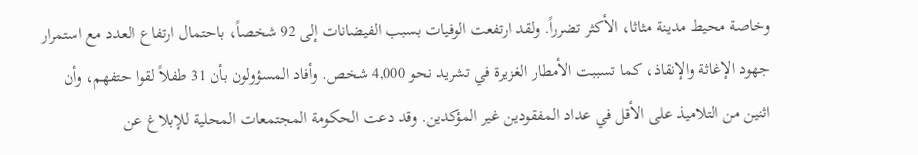وخاصة محيط مدينة مثاثا، الأكثر تضرراً. ولقد ارتفعت الوفيات بسبب الفيضانات إلى 92 شخصاً، باحتمال ارتفاع العدد مع استمرار جهود الإغاثة والإنقاذ، كما تسببت الأمطار الغزيرة في تشريد نحو 4,000 شخص. وأفاد المسؤولون بأن 31 طفلاً لقوا حتفهم، وأن اثنين من التلاميذ على الأقل في عداد المفقودين غير المؤكدين. وقد دعت الحكومة المجتمعات المحلية للإبلاغ عن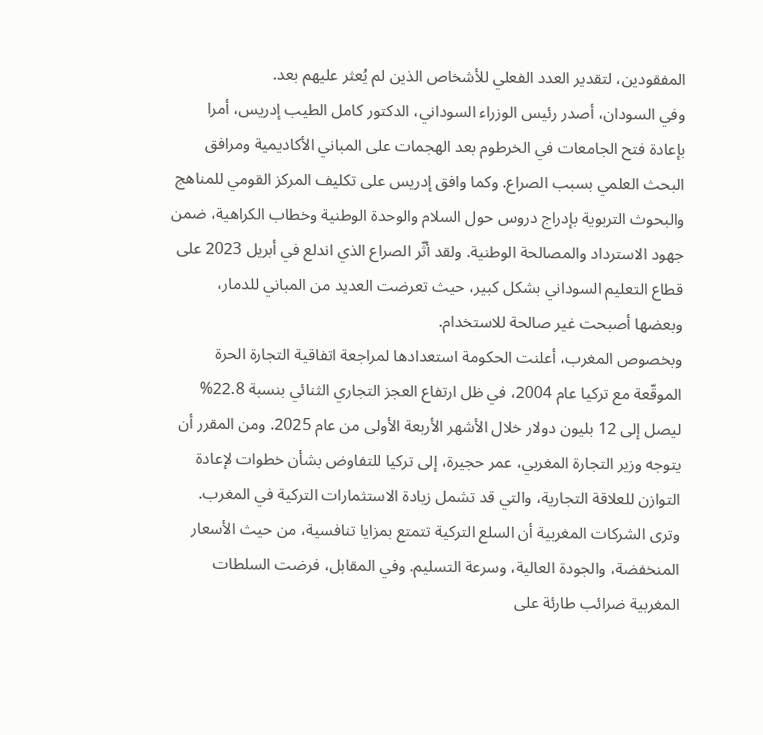المفقودين، لتقدير العدد الفعلي للأشخاص الذين لم يُعثر عليهم بعد.
وفي السودان، أصدر رئيس الوزراء السوداني، الدكتور كامل الطيب إدريس، أمرا بإعادة فتح الجامعات في الخرطوم بعد الهجمات على المباني الأكاديمية ومرافق البحث العلمي بسبب الصراع. وكما وافق إدريس على تكليف المركز القومي للمناهج والبحوث التربوية بإدراج دروس حول السلام والوحدة الوطنية وخطاب الكراهية، ضمن جهود الاسترداد والمصالحة الوطنية. ولقد أثّر الصراع الذي اندلع في أبريل 2023 على قطاع التعليم السوداني بشكل كبير، حيث تعرضت العديد من المباني للدمار، وبعضها أصبحت غير صالحة للاستخدام.
وبخصوص المغرب، أعلنت الحكومة استعدادها لمراجعة اتفاقية التجارة الحرة الموقّعة مع تركيا عام 2004، في ظل ارتفاع العجز التجاري الثنائي بنسبة 22.8% ليصل إلى 12 بليون دولار خلال الأشهر الأربعة الأولى من عام 2025. ومن المقرر أن يتوجه وزير التجارة المغربي، عمر حجيرة، إلى تركيا للتفاوض بشأن خطوات لإعادة التوازن للعلاقة التجارية، والتي قد تشمل زيادة الاستثمارات التركية في المغرب. وترى الشركات المغربية أن السلع التركية تتمتع بمزايا تنافسية، من حيث الأسعار المنخفضة، والجودة العالية، وسرعة التسليم. وفي المقابل، فرضت السلطات المغربية ضرائب طارئة على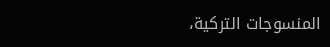المنسوجات التركية،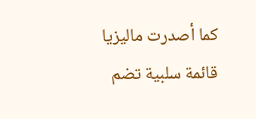كما أصدرت ماليزيا قائمة سلبية تضم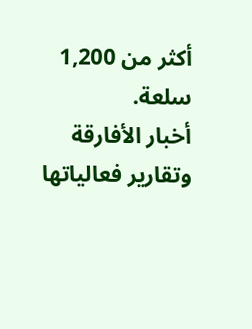أكثر من 1,200 سلعة.
أخبار الأفارقة وتقارير فعالياتها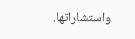واستشاراتها.